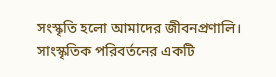সংস্কৃতি হলো আমাদের জীবনপ্রণালি।
সাংস্কৃতিক পরিবর্তনের একটি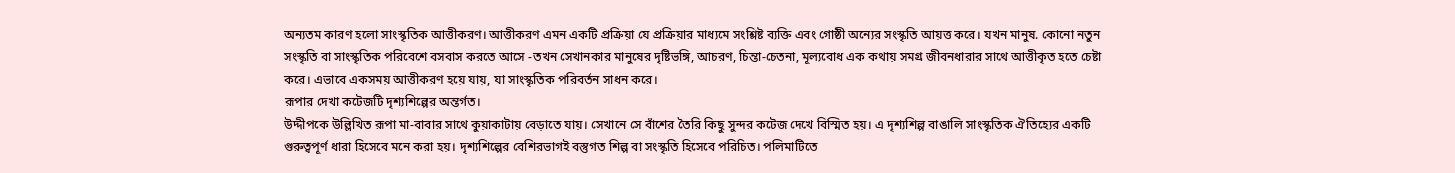অন্যতম কারণ হলো সাংস্কৃতিক আত্তীকরণ। আত্তীকরণ এমন একটি প্রক্রিয়া যে প্রক্রিয়ার মাধ্যমে সংশ্লিষ্ট ব্যক্তি এবং গোষ্ঠী অন্যের সংস্কৃতি আয়ত্ত করে। যখন মানুষ. কোনো নতুন সংস্কৃতি বা সাংস্কৃতিক পরিবেশে বসবাস করতে আসে -তখন সেখানকার মানুষের দৃষ্টিভঙ্গি, আচরণ, চিন্তা-চেতনা, মূল্যবোধ এক কথায় সমগ্র জীবনধারার সাথে আত্তীকৃত হতে চেষ্টা করে। এভাবে একসময় আত্তীকরণ হয়ে যায়, যা সাংস্কৃতিক পরিবর্তন সাধন করে।
রূপার দেখা কটেজটি দৃশ্যশিল্পের অন্তর্গত।
উদ্দীপকে উল্লিখিত রূপা মা-বাবার সাথে কুয়াকাটায় বেড়াতে যায়। সেখানে সে বাঁশের তৈরি কিছু সুন্দর কটেজ দেখে বিস্মিত হয়। এ দৃশ্যশিল্প বাঙালি সাংস্কৃতিক ঐতিহ্যের একটি গুরুত্বপূর্ণ ধারা হিসেবে মনে করা হয়। দৃশ্যশিল্পের বেশিরভাগই বস্তুগত শিল্প বা সংস্কৃতি হিসেবে পরিচিত। পলিমাটিতে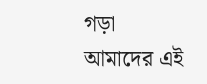গড়া আমাদের এই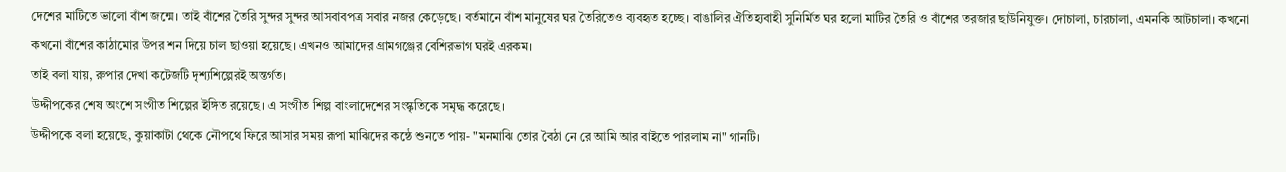দেশের মাটিতে ভালো বাঁশ জন্মে। তাই বাঁশের তৈরি সুন্দর সুন্দর আসবাবপত্র সবার নজর কেড়েছে। বর্তমানে বাঁশ মানুষের ঘর তৈরিতেও ব্যবহৃত হচ্ছে। বাঙালির ঐতিহ্যবাহী সুনির্মিত ঘর হলো মাটির তৈরি ও বাঁশের তরজার ছাউনিযুক্ত। দোচালা, চারচালা, এমনকি আটচালা। কখনো কখনো বাঁশের কাঠামোর উপর শন দিয়ে চাল ছাওয়া হয়েছে। এখনও আমাদের গ্রামগঞ্জের বেশিরভাগ ঘরই এরকম।
তাই বলা যায়, রুপার দেখা কটেজটি দৃশ্যশিল্পেরই অন্তর্গত।
উদ্দীপকের শেষ অংশে সংগীত শিল্পের ইঙ্গিত রয়েছে। এ সংগীত শিল্প বাংলাদেশের সংস্কৃতিকে সমৃদ্ধ করেছে।
উদ্দীপকে বলা হয়েছে, কুয়াকাটা থেকে নৌপথে ফিরে আসার সময় রূপা মাঝিদের কন্ঠে শুনতে পায়- "মনমাঝি তোর বৈঠা নে রে আমি আর বাইতে পারলাম না" গানটি।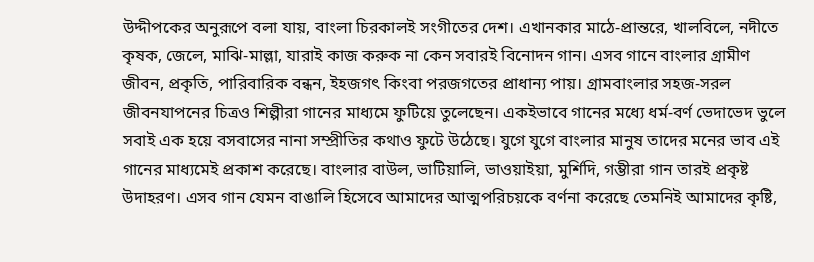উদ্দীপকের অনুরূপে বলা যায়, বাংলা চিরকালই সংগীতের দেশ। এখানকার মাঠে-প্রান্তরে, খালবিলে, নদীতে কৃষক, জেলে, মাঝি-মাল্লা, যারাই কাজ করুক না কেন সবারই বিনোদন গান। এসব গানে বাংলার গ্রামীণ জীবন, প্রকৃতি, পারিবারিক বন্ধন, ইহজগৎ কিংবা পরজগতের প্রাধান্য পায়। গ্রামবাংলার সহজ-সরল জীবনযাপনের চিত্রও শিল্পীরা গানের মাধ্যমে ফুটিয়ে তুলেছেন। একইভাবে গানের মধ্যে ধর্ম-বর্ণ ভেদাভেদ ভুলে সবাই এক হয়ে বসবাসের নানা সম্প্রীতির কথাও ফুটে উঠেছে। যুগে যুগে বাংলার মানুষ তাদের মনের ভাব এই গানের মাধ্যমেই প্রকাশ করেছে। বাংলার বাউল, ভাটিয়ালি, ভাওয়াইয়া, মুর্শিদি, গম্ভীরা গান তারই প্রকৃষ্ট উদাহরণ। এসব গান যেমন বাঙালি হিসেবে আমাদের আত্মপরিচয়কে বর্ণনা করেছে তেমনিই আমাদের কৃষ্টি,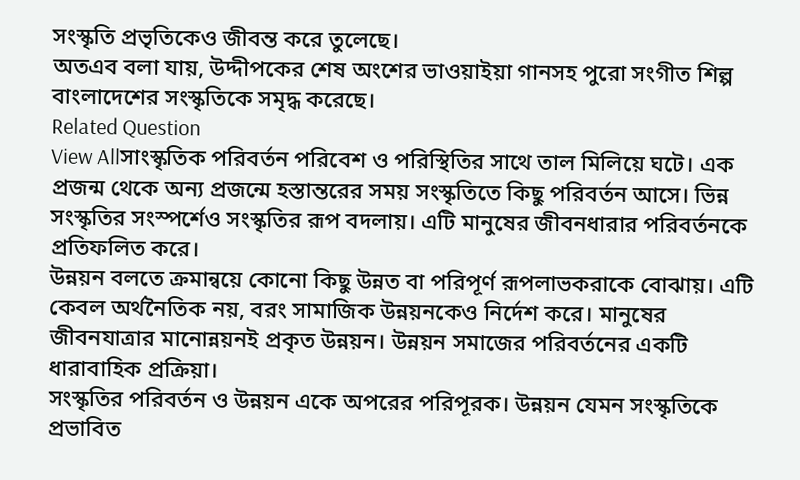সংস্কৃতি প্রভৃতিকেও জীবন্ত করে তুলেছে।
অতএব বলা যায়, উদ্দীপকের শেষ অংশের ভাওয়াইয়া গানসহ পুরো সংগীত শিল্প বাংলাদেশের সংস্কৃতিকে সমৃদ্ধ করেছে।
Related Question
View Allসাংস্কৃতিক পরিবর্তন পরিবেশ ও পরিস্থিতির সাথে তাল মিলিয়ে ঘটে। এক প্রজন্ম থেকে অন্য প্রজন্মে হস্তান্তরের সময় সংস্কৃতিতে কিছু পরিবর্তন আসে। ভিন্ন সংস্কৃতির সংস্পর্শেও সংস্কৃতির রূপ বদলায়। এটি মানুষের জীবনধারার পরিবর্তনকে প্রতিফলিত করে।
উন্নয়ন বলতে ক্রমান্বয়ে কোনো কিছু উন্নত বা পরিপূর্ণ রূপলাভকরাকে বোঝায়। এটি কেবল অর্থনৈতিক নয়, বরং সামাজিক উন্নয়নকেও নির্দেশ করে। মানুষের জীবনযাত্রার মানোন্নয়নই প্রকৃত উন্নয়ন। উন্নয়ন সমাজের পরিবর্তনের একটি ধারাবাহিক প্রক্রিয়া।
সংস্কৃতির পরিবর্তন ও উন্নয়ন একে অপরের পরিপূরক। উন্নয়ন যেমন সংস্কৃতিকে প্রভাবিত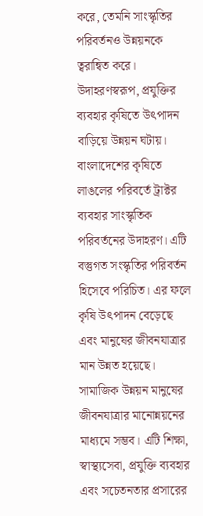করে, তেমনি সাংস্কৃতির পরিবর্তনও উন্নয়নকে ত্বরান্বিত করে। উদাহরণস্বরূপ, প্রযুক্তির ব্যবহার কৃষিতে উৎপাদন বাড়িয়ে উন্নয়ন ঘটায়।
বাংলাদেশের কৃষিতে লাঙলের পরিবর্তে ট্রাক্টর ব্যবহার সাংস্কৃতিক পরিবর্তনের উদাহরণ। এটি বস্তুগত সংস্কৃতির পরিবর্তন হিসেবে পরিচিত। এর ফলে কৃষি উৎপাদন বেড়েছে এবং মানুষের জীবনযাত্রার মান উন্নত হয়েছে।
সামাজিক উন্নয়ন মানুষের জীবনযাত্রার মানোন্নয়নের মাধ্যমে সম্ভব। এটি শিক্ষা, স্বাস্থ্যসেবা, প্রযুক্তি ব্যবহার এবং সচেতনতার প্রসারের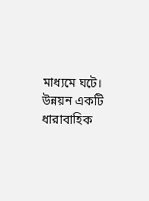মাধ্যমে ঘটে। উন্নয়ন একটি ধারাবাহিক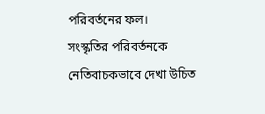পরিবর্তনের ফল।
সংস্কৃতির পরিবর্তনকে নেতিবাচকভাবে দেখা উচিত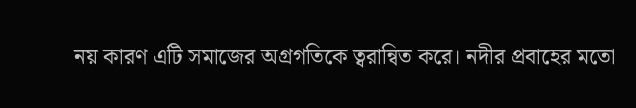নয় কারণ এটি সমাজের অগ্রগতিকে ত্বরান্বিত করে। নদীর প্রবাহের মতো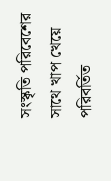সংস্কৃতি পরিবেশের সাথে খাপ খেয়ে পরিবর্তিত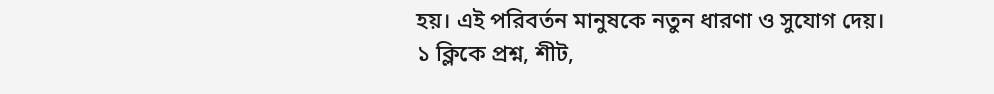হয়। এই পরিবর্তন মানুষকে নতুন ধারণা ও সুযোগ দেয়।
১ ক্লিকে প্রশ্ন, শীট,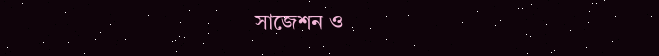সাজেশন ও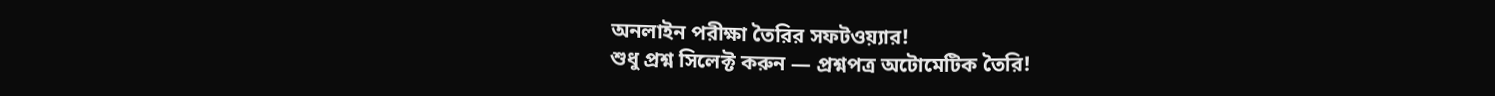অনলাইন পরীক্ষা তৈরির সফটওয়্যার!
শুধু প্রশ্ন সিলেক্ট করুন — প্রশ্নপত্র অটোমেটিক তৈরি!